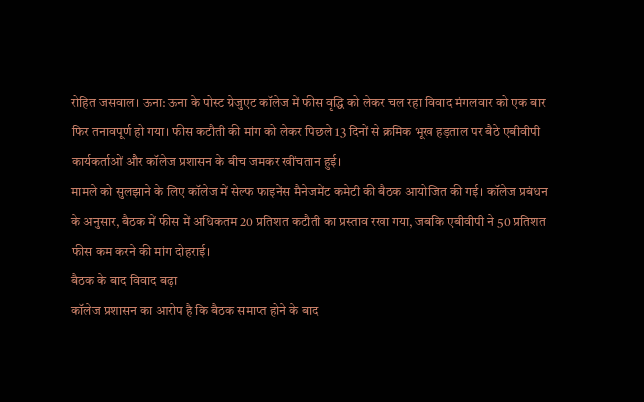रोहित जसवाल। ऊना: ऊना के पोस्ट ग्रेजुएट कॉलेज में फीस वृद्धि को लेकर चल रहा विवाद मंगलवार को एक बार फिर तनावपूर्ण हो गया। फीस कटौती की मांग को लेकर पिछले 13 दिनों से क्रमिक भूख हड़ताल पर बैठे एबीवीपी कार्यकर्ताओं और कॉलेज प्रशासन के बीच जमकर खींचतान हुई।
मामले को सुलझाने के लिए कॉलेज में सेल्फ फाइनेंस मैनेजमेंट कमेटी की बैठक आयोजित की गई। कॉलेज प्रबंधन के अनुसार, बैठक में फीस में अधिकतम 20 प्रतिशत कटौती का प्रस्ताव रखा गया, जबकि एबीवीपी ने 50 प्रतिशत फीस कम करने की मांग दोहराई।
बैठक के बाद विवाद बढ़ा
कॉलेज प्रशासन का आरोप है कि बैठक समाप्त होने के बाद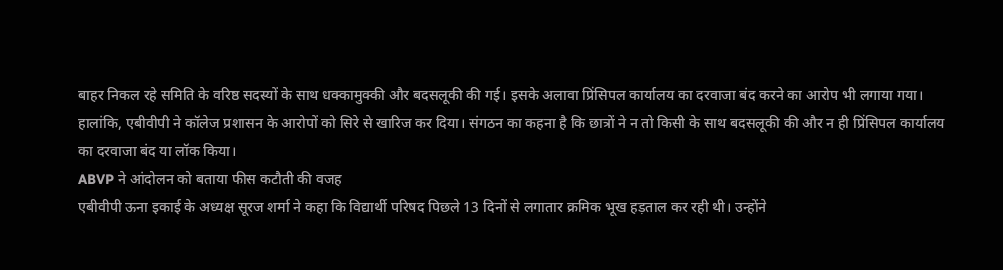बाहर निकल रहे समिति के वरिष्ठ सदस्यों के साथ धक्कामुक्की और बदसलूकी की गई। इसके अलावा प्रिंसिपल कार्यालय का दरवाजा बंद करने का आरोप भी लगाया गया।
हालांकि, एबीवीपी ने कॉलेज प्रशासन के आरोपों को सिरे से खारिज कर दिया। संगठन का कहना है कि छात्रों ने न तो किसी के साथ बदसलूकी की और न ही प्रिंसिपल कार्यालय का दरवाजा बंद या लॉक किया।
ABVP ने आंदोलन को बताया फीस कटौती की वजह
एबीवीपी ऊना इकाई के अध्यक्ष सूरज शर्मा ने कहा कि विद्यार्थी परिषद पिछले 13 दिनों से लगातार क्रमिक भूख हड़ताल कर रही थी। उन्होंने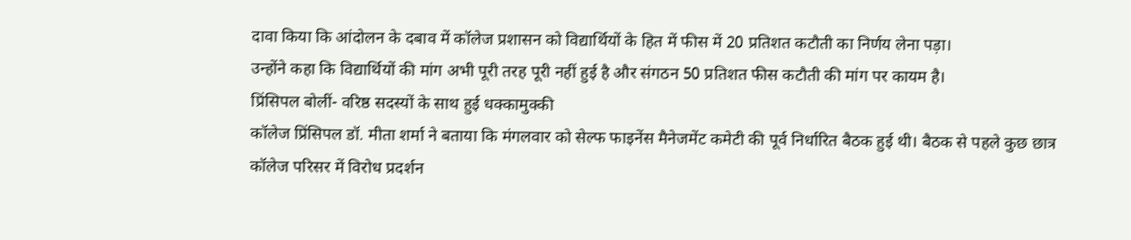दावा किया कि आंदोलन के दबाव में कॉलेज प्रशासन को विद्यार्थियों के हित में फीस में 20 प्रतिशत कटौती का निर्णय लेना पड़ा।
उन्होंने कहा कि विद्यार्थियों की मांग अभी पूरी तरह पूरी नहीं हुई है और संगठन 50 प्रतिशत फीस कटौती की मांग पर कायम है।
प्रिंसिपल बोलीं- वरिष्ठ सदस्यों के साथ हुई धक्कामुक्की
कॉलेज प्रिंसिपल डॉ. मीता शर्मा ने बताया कि मंगलवार को सेल्फ फाइनेंस मैनेजमेंट कमेटी की पूर्व निर्धारित बैठक हुई थी। बैठक से पहले कुछ छात्र कॉलेज परिसर में विरोध प्रदर्शन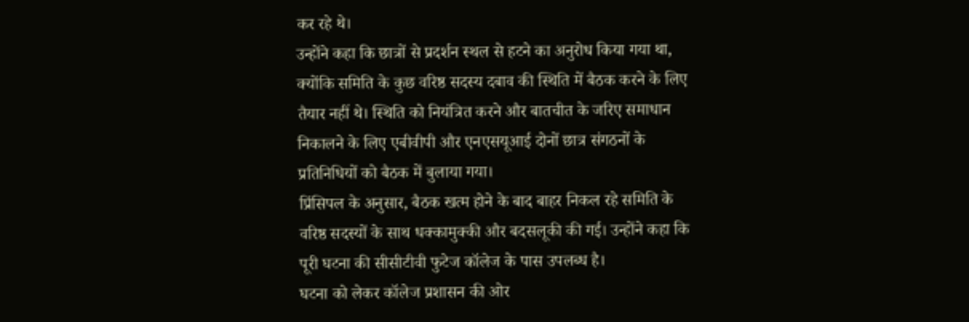कर रहे थे।
उन्होंने कहा कि छात्रों से प्रदर्शन स्थल से हटने का अनुरोध किया गया था, क्योंकि समिति के कुछ वरिष्ठ सदस्य दबाव की स्थिति में बैठक करने के लिए तैयार नहीं थे। स्थिति को नियंत्रित करने और बातचीत के जरिए समाधान निकालने के लिए एबीवीपी और एनएसयूआई दोनों छात्र संगठनों के प्रतिनिधियों को बैठक में बुलाया गया।
प्रिंसिपल के अनुसार, बैठक खत्म होने के बाद बाहर निकल रहे समिति के वरिष्ठ सदस्यों के साथ धक्कामुक्की और बदसलूकी की गई। उन्होंने कहा कि पूरी घटना की सीसीटीवी फुटेज कॉलेज के पास उपलब्ध है।
घटना को लेकर कॉलेज प्रशासन की ओर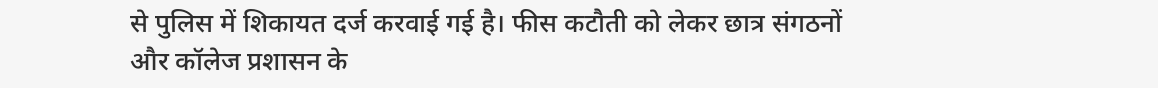से पुलिस में शिकायत दर्ज करवाई गई है। फीस कटौती को लेकर छात्र संगठनों और कॉलेज प्रशासन के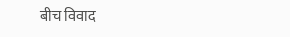बीच विवाद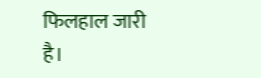फिलहाल जारी है।